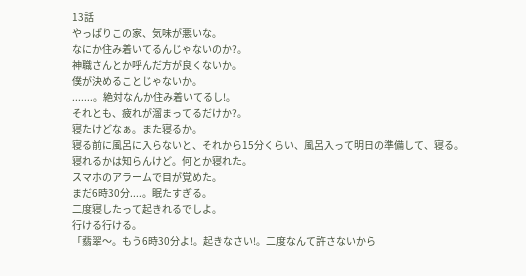13話
やっぱりこの家、気味が悪いな。
なにか住み着いてるんじゃないのか?。
神職さんとか呼んだ方が良くないか。
僕が決めることじゃないか。
.......。絶対なんか住み着いてるし!。
それとも、疲れが溜まってるだけか?。
寝たけどなぁ。また寝るか。
寝る前に風呂に入らないと、それから15分くらい、風呂入って明日の準備して、寝る。
寝れるかは知らんけど。何とか寝れた。
スマホのアラームで目が覚めた。
まだ6時30分....。眠たすぎる。
二度寝したって起きれるでしよ。
行ける行ける。
「翡翠〜。もう6時30分よ!。起きなさい!。二度なんて許さないから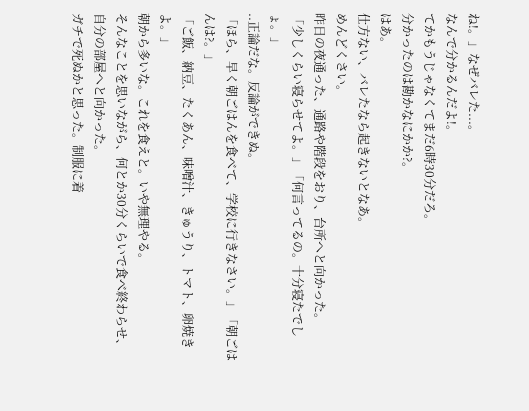ね!。」なぜバレた...。
なんで分かるんだよ!。
てかもうじゃなくてまだ6時30分だろ。
分かったのは勘かなにかか?。
はあ。
仕方ない、バレたなら起きないとなあ。
めんどくさい。
昨日の夜通った、通路や階段をおり、台所へと向かった。
「少しくらい寝らせてよ。」「何言ってるの。十分寝たでしょ。」
..正論だな。反論ができぬ。
「ほら、早く朝ごはんを食べて、学校に行きなさい。」「朝ごはんは?。」
「ご飯、納豆、たくあん、味噌汁、きゅうり、トマト、卵焼きよ。」
朝から多いな。これを食えと。いや無理やる。
そんなことを思いながら、何とか30分くらいで食べ終わらせ、自分の部屋へと向かった。
ガチで死ぬかと思った。制服に着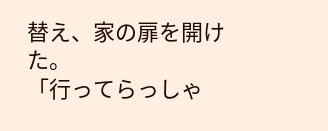替え、家の扉を開けた。
「行ってらっしゃ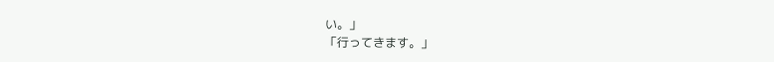い。」
「行ってきます。」